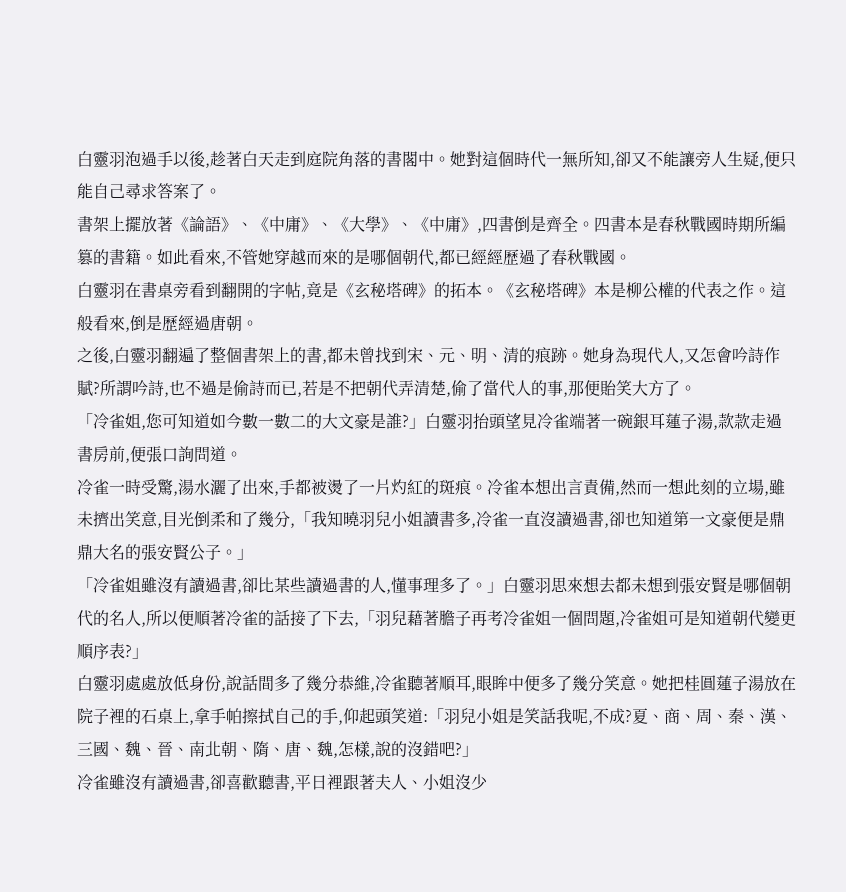白靈羽泡過手以後,趁著白天走到庭院角落的書閣中。她對這個時代一無所知,卻又不能讓旁人生疑,便只能自己尋求答案了。
書架上擺放著《論語》、《中庸》、《大學》、《中庸》,四書倒是齊全。四書本是春秋戰國時期所編篡的書籍。如此看來,不管她穿越而來的是哪個朝代,都已經經歷過了春秋戰國。
白靈羽在書桌旁看到翻開的字帖,竟是《玄秘塔碑》的拓本。《玄秘塔碑》本是柳公權的代表之作。這般看來,倒是歷經過唐朝。
之後,白靈羽翻遍了整個書架上的書,都未曾找到宋、元、明、清的痕跡。她身為現代人,又怎會吟詩作賦?所謂吟詩,也不過是偷詩而已,若是不把朝代弄清楚,偷了當代人的事,那便貽笑大方了。
「冷雀姐,您可知道如今數一數二的大文豪是誰?」白靈羽抬頭望見冷雀端著一碗銀耳蓮子湯,款款走過書房前,便張口詢問道。
冷雀一時受驚,湯水灑了出來,手都被燙了一片灼紅的斑痕。冷雀本想出言責備,然而一想此刻的立場,雖未擠出笑意,目光倒柔和了幾分,「我知曉羽兒小姐讀書多,冷雀一直沒讀過書,卻也知道第一文豪便是鼎鼎大名的張安賢公子。」
「冷雀姐雖沒有讀過書,卻比某些讀過書的人,懂事理多了。」白靈羽思來想去都未想到張安賢是哪個朝代的名人,所以便順著冷雀的話接了下去,「羽兒藉著膽子再考冷雀姐一個問題,冷雀姐可是知道朝代變更順序表?」
白靈羽處處放低身份,說話間多了幾分恭維,冷雀聽著順耳,眼眸中便多了幾分笑意。她把桂圓蓮子湯放在院子裡的石桌上,拿手帕擦拭自己的手,仰起頭笑道:「羽兒小姐是笑話我呢,不成?夏、商、周、秦、漢、三國、魏、晉、南北朝、隋、唐、魏,怎樣,說的沒錯吧?」
冷雀雖沒有讀過書,卻喜歡聽書,平日裡跟著夫人、小姐沒少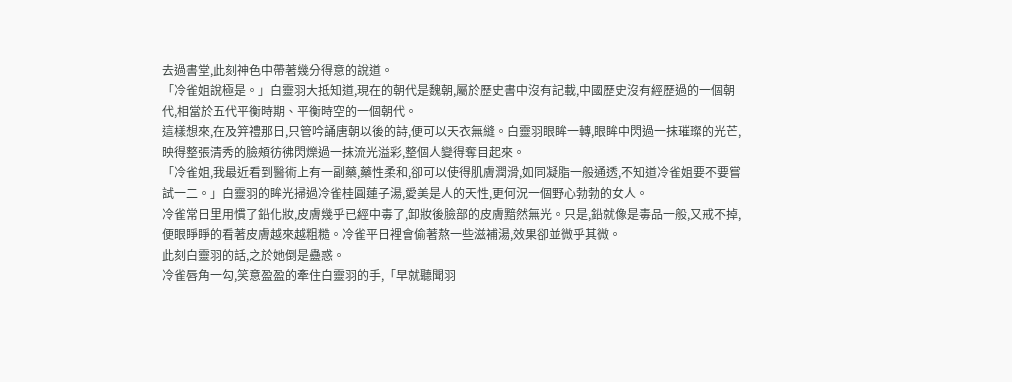去過書堂,此刻神色中帶著幾分得意的說道。
「冷雀姐說極是。」白靈羽大抵知道,現在的朝代是魏朝,屬於歷史書中沒有記載,中國歷史沒有經歷過的一個朝代,相當於五代平衡時期、平衡時空的一個朝代。
這樣想來,在及笄禮那日,只管吟誦唐朝以後的詩,便可以天衣無縫。白靈羽眼眸一轉,眼眸中閃過一抹璀璨的光芒,映得整張清秀的臉頰彷彿閃爍過一抹流光溢彩,整個人變得奪目起來。
「冷雀姐,我最近看到醫術上有一副藥,藥性柔和,卻可以使得肌膚潤滑,如同凝脂一般通透,不知道冷雀姐要不要嘗試一二。」白靈羽的眸光掃過冷雀桂圓蓮子湯,愛美是人的天性,更何況一個野心勃勃的女人。
冷雀常日里用慣了鉛化妝,皮膚幾乎已經中毒了,卸妝後臉部的皮膚黯然無光。只是,鉛就像是毒品一般,又戒不掉,便眼睜睜的看著皮膚越來越粗糙。冷雀平日裡會偷著熬一些滋補湯,效果卻並微乎其微。
此刻白靈羽的話,之於她倒是蠱惑。
冷雀唇角一勾,笑意盈盈的牽住白靈羽的手,「早就聽聞羽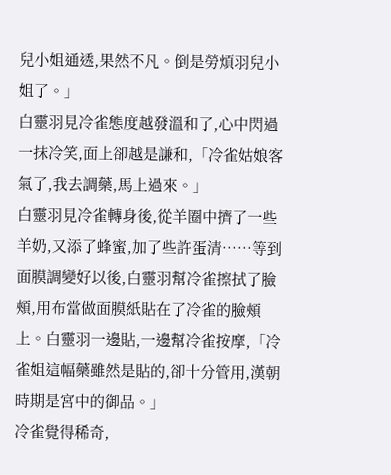兒小姐通透,果然不凡。倒是勞煩羽兒小姐了。」
白靈羽見冷雀態度越發溫和了,心中閃過一抹冷笑,面上卻越是謙和,「冷雀姑娘客氣了,我去調藥,馬上過來。」
白靈羽見冷雀轉身後,從羊圈中擠了一些羊奶,又添了蜂蜜,加了些許蛋清……等到面膜調變好以後,白靈羽幫冷雀擦拭了臉頰,用布當做面膜紙貼在了冷雀的臉頰上。白靈羽一邊貼,一邊幫冷雀按摩,「冷雀姐這幅藥雖然是貼的,卻十分管用,漢朝時期是宮中的御品。」
冷雀覺得稀奇,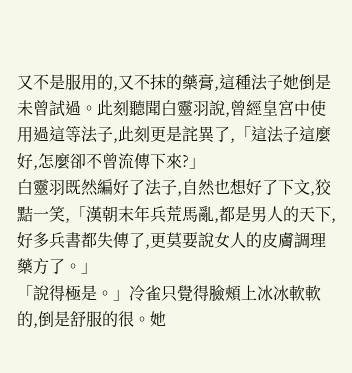又不是服用的,又不抹的藥膏,這種法子她倒是未曾試過。此刻聽聞白靈羽說,曾經皇宮中使用過這等法子,此刻更是詫異了,「這法子這麼好,怎麼卻不曾流傳下來?」
白靈羽既然編好了法子,自然也想好了下文,狡黠一笑,「漢朝末年兵荒馬亂,都是男人的天下,好多兵書都失傳了,更莫要說女人的皮膚調理藥方了。」
「說得極是。」冷雀只覺得臉頰上冰冰軟軟的,倒是舒服的很。她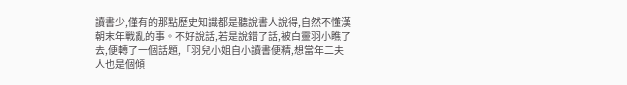讀書少,僅有的那點歷史知識都是聽說書人說得,自然不懂漢朝末年戰亂的事。不好說話,若是說錯了話,被白靈羽小瞧了去,便轉了一個話題,「羽兒小姐自小讀書便精,想當年二夫人也是個傾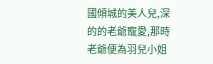國傾城的美人兒,深的的老爺寵愛,那時老爺便為羽兒小姐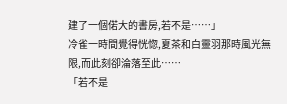建了一個偌大的書房,若不是……」
冷雀一時間覺得恍惚,夏茶和白靈羽那時風光無限,而此刻卻淪落至此……
「若不是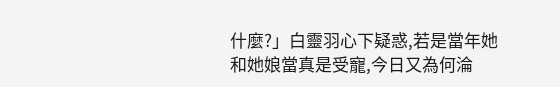什麼?」白靈羽心下疑惑,若是當年她和她娘當真是受寵,今日又為何淪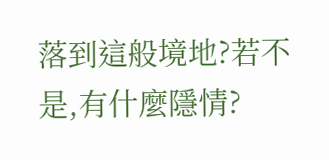落到這般境地?若不是,有什麼隱情?